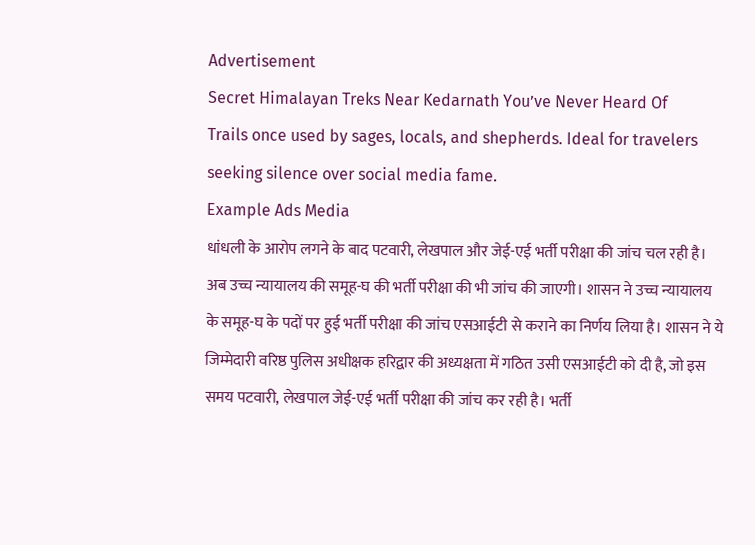Advertisement
Secret Himalayan Treks Near Kedarnath You’ve Never Heard Of
Trails once used by sages, locals, and shepherds. Ideal for travelers seeking silence over social media fame.
Example Ads Media
धांधली के आरोप लगने के बाद पटवारी, लेखपाल और जेई-एई भर्ती परीक्षा की जांच चल रही है। अब उच्च न्यायालय की समूह-घ की भर्ती परीक्षा की भी जांच की जाएगी। शासन ने उच्च न्यायालय के समूह-घ के पदों पर हुई भर्ती परीक्षा की जांच एसआईटी से कराने का निर्णय लिया है। शासन ने ये जिम्मेदारी वरिष्ठ पुलिस अधीक्षक हरिद्वार की अध्यक्षता में गठित उसी एसआईटी को दी है, जो इस समय पटवारी, लेखपाल जेई-एई भर्ती परीक्षा की जांच कर रही है। भर्ती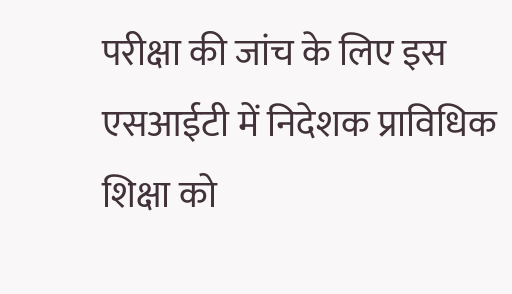परीक्षा की जांच के लिए इस एसआईटी में निदेशक प्राविधिक शिक्षा को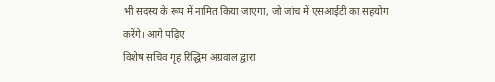भी सदस्य के रूप में नामित किया जाएगा, जो जांच में एसआईटी का सहयोग करेंगे। आगे पढ़िए
विशेष सचिव गृह रिद्धिम अग्रवाल द्वारा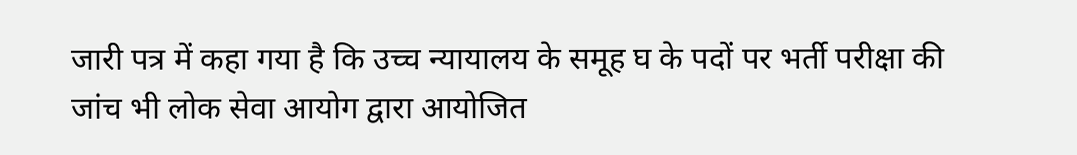जारी पत्र में कहा गया है कि उच्च न्यायालय के समूह घ के पदों पर भर्ती परीक्षा की जांच भी लोक सेवा आयोग द्वारा आयोजित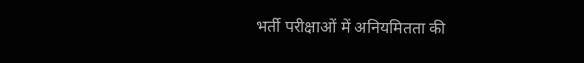भर्ती परीक्षाओं में अनियमितता की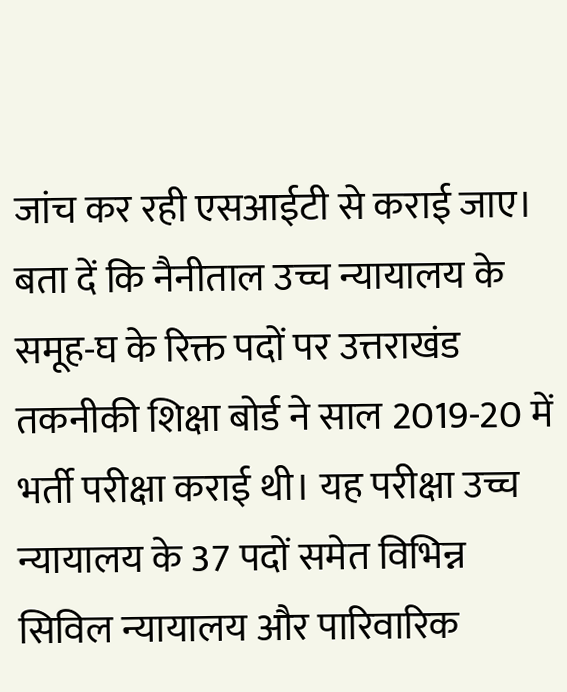जांच कर रही एसआईटी से कराई जाए। बता दें कि नैनीताल उच्च न्यायालय के समूह-घ के रिक्त पदों पर उत्तराखंड तकनीकी शिक्षा बोर्ड ने साल 2019-20 में भर्ती परीक्षा कराई थी। यह परीक्षा उच्च न्यायालय के 37 पदों समेत विभिन्न सिविल न्यायालय और पारिवारिक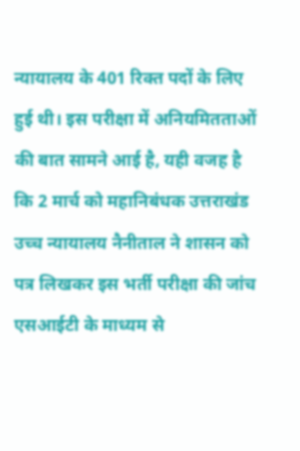न्यायालय के 401 रिक्त पदों के लिए हुई थी। इस परीक्षा में अनियमितताओं की बात सामने आई है, यही वजह है कि 2 मार्च को महानिबंधक उत्तराखंड उच्च न्यायालय नैनीताल ने शासन को पत्र लिखकर इस भर्ती परीक्षा की जांच एसआईटी के माध्यम से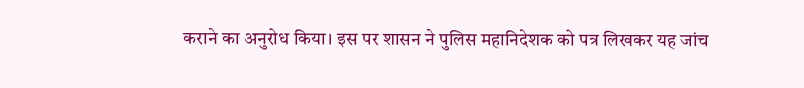कराने का अनुरोध किया। इस पर शासन ने पुलिस महानिदेशक को पत्र लिखकर यह जांच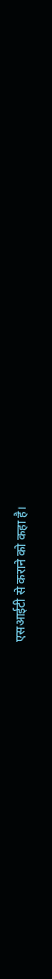एसआईटी से कराने को कहा है।